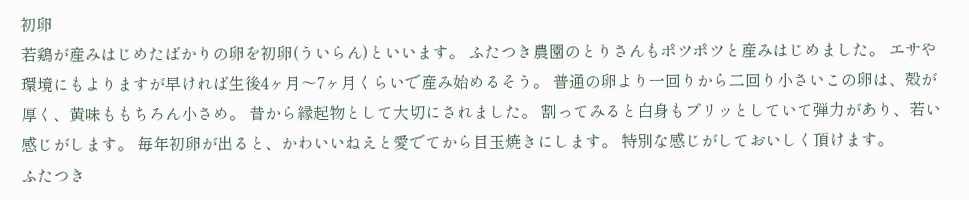初卵
若鶏が産みはじめたばかりの卵を初卵(ういらん)といいます。 ふたつき農園のとりさんもポツポツと産みはじめました。 エサや環境にもよりますが早ければ生後4ヶ月〜7ヶ月くらいで産み始めるそう。 普通の卵より一回りから二回り小さいこの卵は、殻が厚く、黄味ももちろん小さめ。 昔から縁起物として大切にされました。 割ってみると白身もプリッとしていて弾力があり、若い感じがします。 毎年初卵が出ると、かわいいねえと愛でてから目玉焼きにします。 特別な感じがしておいしく頂けます。
ふたつき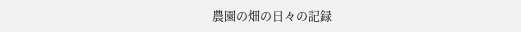農園の畑の日々の記録